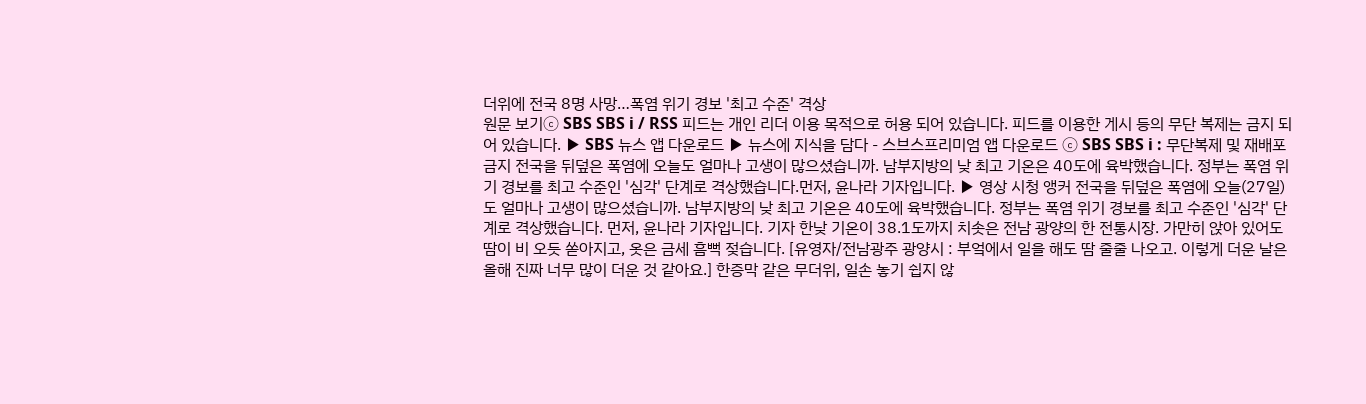더위에 전국 8명 사망…폭염 위기 경보 '최고 수준' 격상
원문 보기ⓒ SBS SBS i / RSS 피드는 개인 리더 이용 목적으로 허용 되어 있습니다. 피드를 이용한 게시 등의 무단 복제는 금지 되어 있습니다. ▶ SBS 뉴스 앱 다운로드 ▶ 뉴스에 지식을 담다 - 스브스프리미엄 앱 다운로드 ⓒ SBS SBS i : 무단복제 및 재배포 금지 전국을 뒤덮은 폭염에 오늘도 얼마나 고생이 많으셨습니까. 남부지방의 낮 최고 기온은 40도에 육박했습니다. 정부는 폭염 위기 경보를 최고 수준인 '심각' 단계로 격상했습니다.먼저, 윤나라 기자입니다. ▶ 영상 시청 앵커 전국을 뒤덮은 폭염에 오늘(27일)도 얼마나 고생이 많으셨습니까. 남부지방의 낮 최고 기온은 40도에 육박했습니다. 정부는 폭염 위기 경보를 최고 수준인 '심각' 단계로 격상했습니다. 먼저, 윤나라 기자입니다. 기자 한낮 기온이 38.1도까지 치솟은 전남 광양의 한 전통시장. 가만히 앉아 있어도 땀이 비 오듯 쏟아지고, 옷은 금세 흠뻑 젖습니다. [유영자/전남광주 광양시 : 부엌에서 일을 해도 땀 줄줄 나오고. 이렇게 더운 날은 올해 진짜 너무 많이 더운 것 같아요.] 한증막 같은 무더위, 일손 놓기 쉽지 않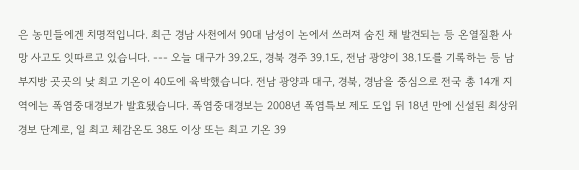은 농민들에겐 치명적입니다. 최근 경남 사천에서 90대 남성이 논에서 쓰러져 숨진 채 발견되는 등 온열질환 사망 사고도 잇따르고 있습니다. --- 오늘 대구가 39.2도, 경북 경주 39.1도, 전남 광양이 38.1도를 기록하는 등 남부지방 곳곳의 낮 최고 기온이 40도에 육박했습니다. 전남 광양과 대구, 경북, 경남을 중심으로 전국 총 14개 지역에는 폭염중대경보가 발효됐습니다. 폭염중대경보는 2008년 폭염특보 제도 도입 뒤 18년 만에 신설된 최상위 경보 단계로, 일 최고 체감온도 38도 이상 또는 최고 기온 39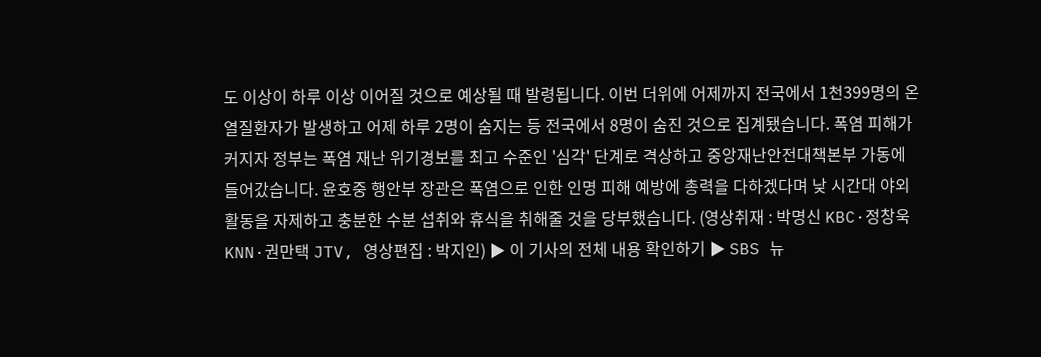도 이상이 하루 이상 이어질 것으로 예상될 때 발령됩니다. 이번 더위에 어제까지 전국에서 1천399명의 온열질환자가 발생하고 어제 하루 2명이 숨지는 등 전국에서 8명이 숨진 것으로 집계됐습니다. 폭염 피해가 커지자 정부는 폭염 재난 위기경보를 최고 수준인 '심각' 단계로 격상하고 중앙재난안전대책본부 가동에 들어갔습니다. 윤호중 행안부 장관은 폭염으로 인한 인명 피해 예방에 총력을 다하겠다며 낮 시간대 야외 활동을 자제하고 충분한 수분 섭취와 휴식을 취해줄 것을 당부했습니다. (영상취재 : 박명신 KBC·정창욱 KNN·권만택 JTV, 영상편집 : 박지인) ▶ 이 기사의 전체 내용 확인하기 ▶ SBS 뉴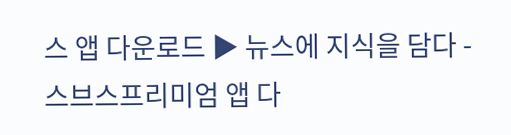스 앱 다운로드 ▶ 뉴스에 지식을 담다 - 스브스프리미엄 앱 다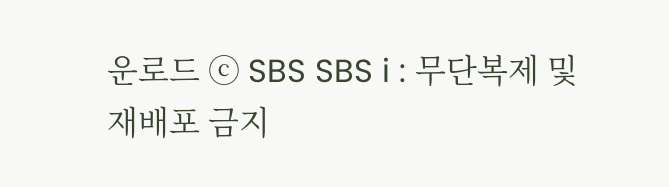운로드 ⓒ SBS SBS i : 무단복제 및 재배포 금지